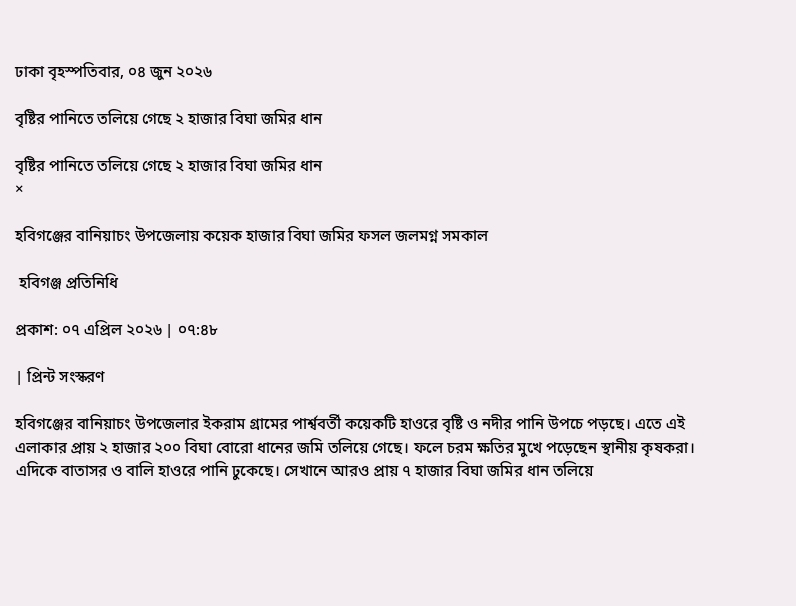ঢাকা বৃহস্পতিবার, ০৪ জুন ২০২৬

বৃষ্টির পানিতে তলিয়ে গেছে ২ হাজার বিঘা জমির ধান

বৃষ্টির পানিতে তলিয়ে গেছে ২ হাজার বিঘা জমির ধান
×

হবিগঞ্জের বানিয়াচং উপজেলায় কয়েক হাজার বিঘা জমির ফসল জলমগ্ন সমকাল

 হবিগঞ্জ প্রতিনিধি

প্রকাশ: ০৭ এপ্রিল ২০২৬ | ০৭:৪৮

| প্রিন্ট সংস্করণ

হবিগঞ্জের বানিয়াচং উপজেলার ইকরাম গ্রামের পার্শ্ববর্তী কয়েকটি হাওরে বৃষ্টি ও নদীর পানি উপচে পড়ছে। এতে এই এলাকার প্রায় ২ হাজার ২০০ বিঘা বোরো ধানের জমি তলিয়ে গেছে। ফলে চরম ক্ষতির মুখে পড়েছেন স্থানীয় কৃষকরা।
এদিকে বাতাসর ও বালি হাওরে পানি ঢুকেছে। সেখানে আরও প্রায় ৭ হাজার বিঘা জমির ধান তলিয়ে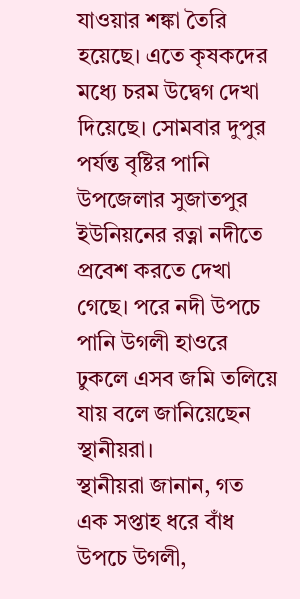যাওয়ার শঙ্কা তৈরি হয়েছে। এতে কৃষকদের মধ্যে চরম উদ্বেগ দেখা দিয়েছে। সোমবার দুপুর পর্যন্ত বৃষ্টির পানি উপজেলার সুজাতপুর ইউনিয়নের রত্না নদীতে প্রবেশ করতে দেখা গেছে। পরে নদী উপচে পানি উগলী হাওরে ঢুকলে এসব জমি তলিয়ে যায় বলে জানিয়েছেন স্থানীয়রা।
স্থানীয়রা জানান, গত এক সপ্তাহ ধরে বাঁধ উপচে উগলী,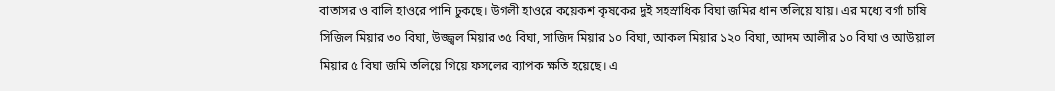বাতাসর ও বালি হাওরে পানি ঢুকছে। উগলী হাওরে কয়েকশ কৃষকের দুই সহস্রাধিক বিঘা জমির ধান তলিয়ে যায়। এর মধ্যে বর্গা চাষি সিজিল মিয়ার ৩০ বিঘা, উজ্জ্বল মিয়ার ৩৫ বিঘা, সাজিদ মিয়ার ১০ বিঘা, আকল মিয়ার ১২০ বিঘা, আদম আলীর ১০ বিঘা ও আউয়াল মিয়ার ৫ বিঘা জমি তলিয়ে গিয়ে ফসলের ব্যাপক ক্ষতি হয়েছে। এ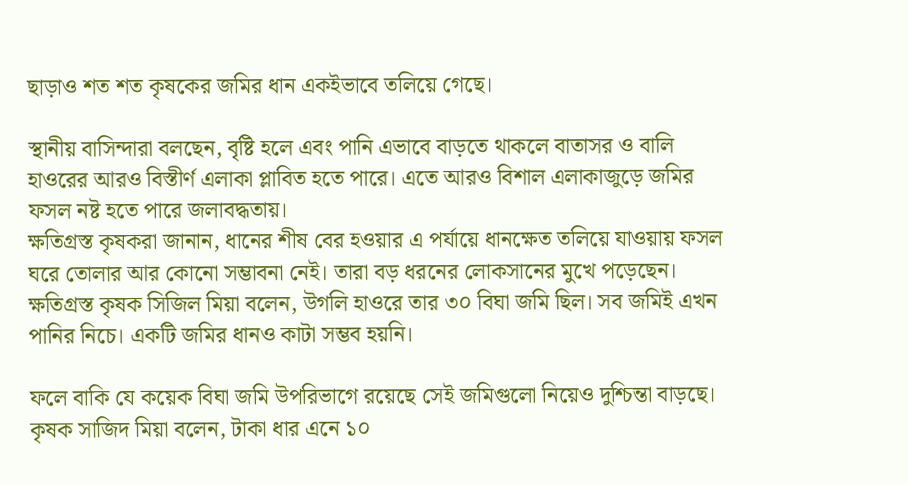ছাড়াও শত শত কৃষকের জমির ধান একইভাবে তলিয়ে গেছে।

স্থানীয় বাসিন্দারা বলছেন, বৃষ্টি হলে এবং পানি এভাবে বাড়তে থাকলে বাতাসর ও বালি হাওরের আরও বিস্তীর্ণ এলাকা প্লাবিত হতে পারে। এতে আরও বিশাল এলাকাজুড়ে জমির ফসল নষ্ট হতে পারে জলাবদ্ধতায়।
ক্ষতিগ্রস্ত কৃষকরা জানান, ধানের শীষ বের হওয়ার এ পর্যায়ে ধানক্ষেত তলিয়ে যাওয়ায় ফসল ঘরে তোলার আর কোনো সম্ভাবনা নেই। তারা বড় ধরনের লোকসানের মুখে পড়েছেন। ক্ষতিগ্রস্ত কৃষক সিজিল মিয়া বলেন, উগলি হাওরে তার ৩০ বিঘা জমি ছিল। সব জমিই এখন পানির নিচে। একটি জমির ধানও কাটা সম্ভব হয়নি।

ফলে বাকি যে কয়েক বিঘা জমি উপরিভাগে রয়েছে সেই জমিগুলো নিয়েও দুশ্চিন্তা বাড়ছে। কৃষক সাজিদ মিয়া বলেন, টাকা ধার এনে ১০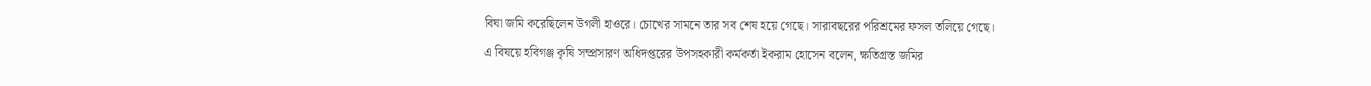বিঘা জমি করেছিলেন উগলী হাওরে। চোখের সামনে তার সব শেষ হয়ে গেছে। সারাবছরের পরিশ্রমের ফসল তলিয়ে গেছে।
এ বিষয়ে হবিগঞ্জ কৃষি সম্প্রসারণ অধিদপ্তরের উপসহকারী কর্মকর্তা ইকরাম হোসেন বলেন, ক্ষতিগ্রস্ত জমির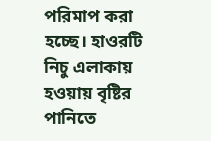পরিমাপ করা হচ্ছে। হাওরটি নিচু এলাকায় হওয়ায় বৃষ্টির পানিতে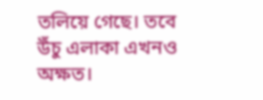তলিয়ে গেছে। তবে উঁচু এলাকা এখনও অক্ষত।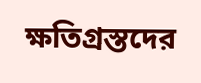ক্ষতিগ্রস্তদের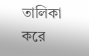তালিকা করে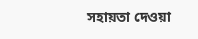সহায়তা দেওয়া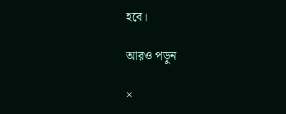হবে।

আরও পড়ুন

×